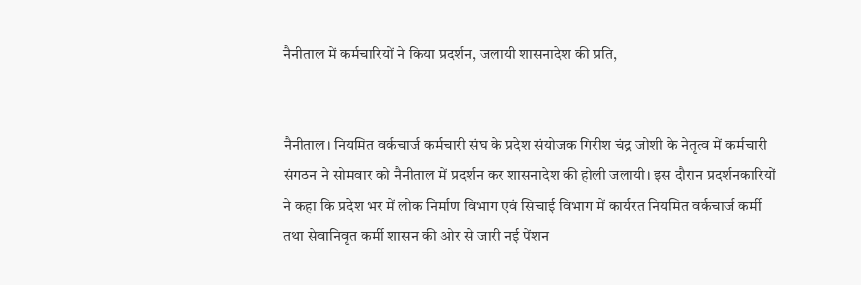नैनीताल में कर्मचारियों ने किया प्रदर्शन, जलायी शासनादेश की प्रति,


नैनीताल। नियमित वर्कचार्ज कर्मचारी संघ के प्रदेश संयोजक गिरीश चंद्र जोशी के नेतृत्व में कर्मचारी संगठन ने सोमवार को नैनीताल में प्रदर्शन कर शासनादेश की होली जलायी। इस दौरान प्रदर्शनकारियों ने कहा कि प्रदेश भर में लोक निर्माण विभाग एवं सिचाई विभाग में कार्यरत नियमित वर्कचार्ज कर्मी तथा सेवानिवृत कर्मी शासन की ओर से जारी नई पेंशन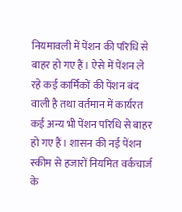नियमावली में पेंशन की परिधि से बाहर हो गए हैं। ऐसे में पेंशन ले रहे कई कार्मिकों की पेंशन बंद वाली है तथा वर्तमान में कार्यरत कई अन्य भी पेंशन परिधि से बाहर हो गए हैं। शासन की नई पेंशन स्कीम से हजारों नियमित वर्कचार्ज के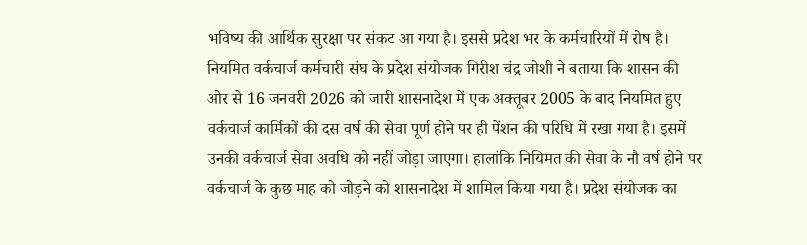भविष्य की आर्थिक सुरक्षा पर संकट आ गया है। इससे प्रदेश भर के कर्मचारियों में रोष है।
नियमित वर्कचार्ज कर्मचारी संघ के प्रदेश संयोजक गिरीश चंद्र जोशी ने बताया कि शासन की ओर से 16 जनवरी 2026 को जारी शासनादेश में एक अक्तूबर 2005 के बाद नियमित हुए वर्कचार्ज कार्मिकों की दस वर्ष की सेवा पूर्ण होने पर ही पेंशन की परिधि में रखा गया है। इसमें उनकी वर्कचार्ज सेवा अवधि को नहीं जोड़ा जाएगा। हालांकि नियिमत की सेवा के नौ वर्ष होने पर वर्कचार्ज के कुछ माह को जोड़ने को शासनादेश में शामिल किया गया है। प्रदेश संयोजक का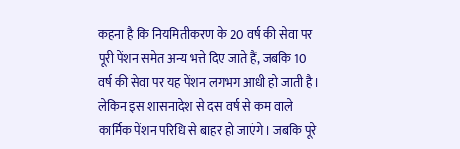कहना है कि नियमितीकरण के 20 वर्ष की सेवा पर पूरी पेंशन समेत अन्य भत्ते दिए जाते हैं, जबकि 10 वर्ष की सेवा पर यह पेंशन लगभग आधी हो जाती है। लेकिन इस शासनादेश से दस वर्ष से कम वाले कार्मिक पेंशन परिधि से बाहर हो जाएंगे। जबकि पूरे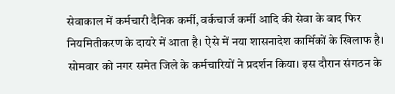सेवाकाल में कर्मचारी दैनिक कर्मी, वर्कचार्ज कर्मी आदि की सेवा के बाद फिर नियमितीकरण के दायरे में आता है। ऐसे में नया शासनादेश कार्मिकों के खिलाफ है। सोमवार को नगर समेत जिले के कर्मचारियों ने प्रदर्शन किया। इस दौरान संगठन के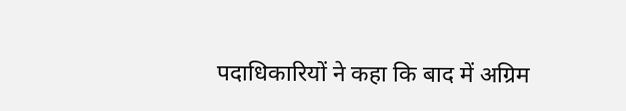पदाधिकारियों ने कहा कि बाद में अग्रिम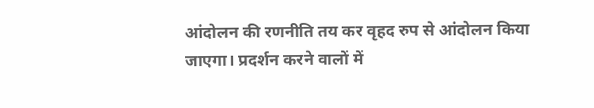आंदोलन की रणनीति तय कर वृहद रुप से आंदोलन किया जाएगा। प्रदर्शन करने वालों में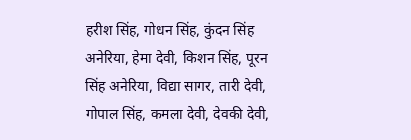हरीश सिंह, गोधन सिंह, कुंदन सिंह अनेरिया, हेमा देवी, किशन सिंह, पूरन सिंह अनेरिया, विद्या सागर, तारी देवी, गोपाल सिंह, कमला देवी, देवकी देवी,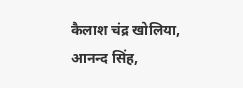कैलाश चंद्र खोलिया, आनन्द सिंह,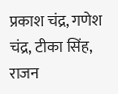प्रकाश चंद्र, गणेश चंद्र, टीका सिंह, राजन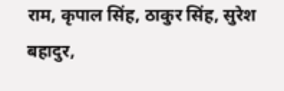राम, कृपाल सिंह, ठाकुर सिंह, सुरेश बहादुर,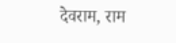देवराम, राम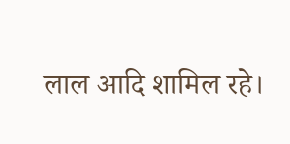लाल आदि शामिल रहे।